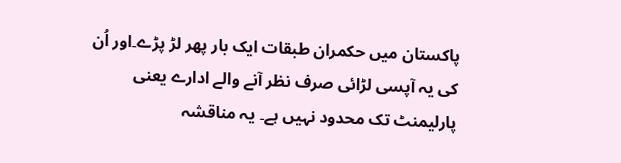پاکستان میں حکمران طبقات ایک بار پھر لڑ پڑے۔اور اُن کی یہ آپسی لڑائی صرف نظر آنے والے ادارے یعنی پارلیمنٹ تک محدود نہیں ہے۔ یہ مناقشہ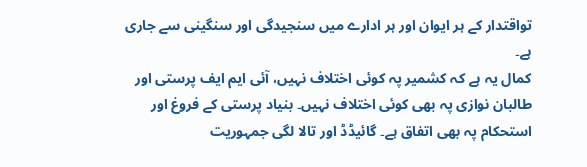تواقتدار کے ہر ایوان اور ہر ادارے میں سنجیدگی اور سنگینی سے جاری ہے۔
کمال یہ ہے کہ کشمیر پہ کوئی اختلاف نہیں، آئی ایم ایف پرستی اور طالبان نوازی پہ بھی کوئی اختلاف نہیں۔ بنیاد پرستی کے فروغ اور استحکام پہ بھی اتفاق ہے۔ گائیڈڈ اور تالا لگی جمہوریت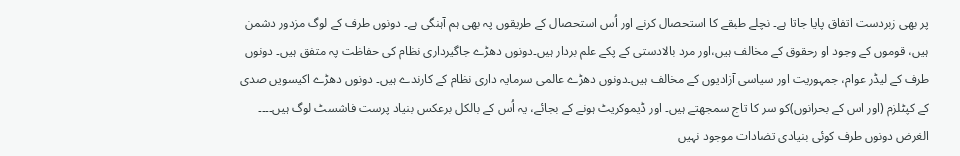پر بھی زبردست اتفاق پایا جاتا ہے۔ نچلے طبقے کا استحصال کرنے اور اُس استحصال کے طریقوں پہ بھی ہم آہنگی ہے۔ دونوں طرف کے لوگ مزدور دشمن ہیں، قوموں کے وجود او رحقوق کے مخالف ہیں،اور مرد بالادستی کے پکے علم بردار ہیں۔دونوں دھڑے جاگیرداری نظام کی حفاظت پہ متفق ہیں۔ دونوں طرف کے لیڈر عوام، جمہوریت اور سیاسی آزادیوں کے مخالف ہیں۔دونوں دھڑے عالمی سرمایہ داری نظام کے کارندے ہیں۔ دونوں دھڑے اکیسویں صدی کے کپٹلزم (اور اس کے بحرانوں)کو سر کا تاج سمجھتے ہیں۔ اور ڈیموکریٹ ہونے کے بجائے، یہ اُس کے بالکل برعکس بنیاد پرست فاشسٹ لوگ ہیں۔۔۔۔ الغرض دونوں طرف کوئی بنیادی تضادات موجود نہیں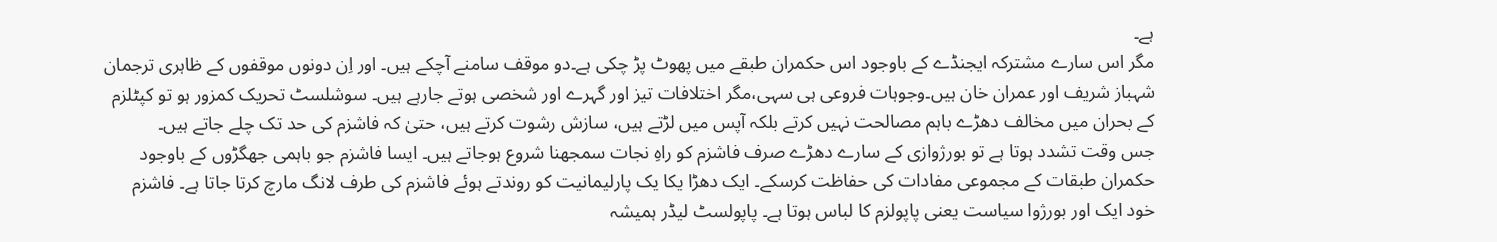ہے۔
مگر اس سارے مشترکہ ایجنڈے کے باوجود اس حکمران طبقے میں پھوٹ پڑ چکی ہے۔دو موقف سامنے آچکے ہیں۔ اور اِن دونوں موقفوں کے ظاہری ترجمان شہباز شریف اور عمران خان ہیں۔وجوہات فروعی ہی سہی،مگر اختلافات تیز اور گہرے اور شخصی ہوتے جارہے ہیں۔ سوشلسٹ تحریک کمزور ہو تو کپٹلزم کے بحران میں مخالف دھڑے باہم مصالحت نہیں کرتے بلکہ آپس میں لڑتے ہیں، سازش رشوت کرتے ہیں، حتیٰ کہ فاشزم کی حد تک چلے جاتے ہیں۔
جس وقت تشدد ہوتا ہے تو بورژوازی کے سارے دھڑے صرف فاشزم کو راہِ نجات سمجھنا شروع ہوجاتے ہیں۔ ایسا فاشزم جو باہمی جھگڑوں کے باوجود حکمران طبقات کے مجموعی مفادات کی حفاظت کرسکے۔ ایک دھڑا یکا یک پارلیمانیت کو روندتے ہوئے فاشزم کی طرف لانگ مارچ کرتا جاتا ہے۔ فاشزم خود ایک اور بورژوا سیاست یعنی پاپولزم کا لباس ہوتا ہے۔ پاپولسٹ لیڈر ہمیشہ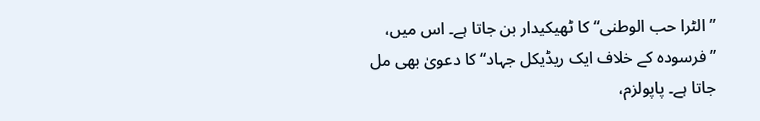”الٹرا حب الوطنی“کا ٹھیکیدار بن جاتا ہے۔ اس میں، ”فرسودہ کے خلاف ایک ریڈیکل جہاد“ کا دعویٰ بھی مل جاتا ہے۔ پاپولزم،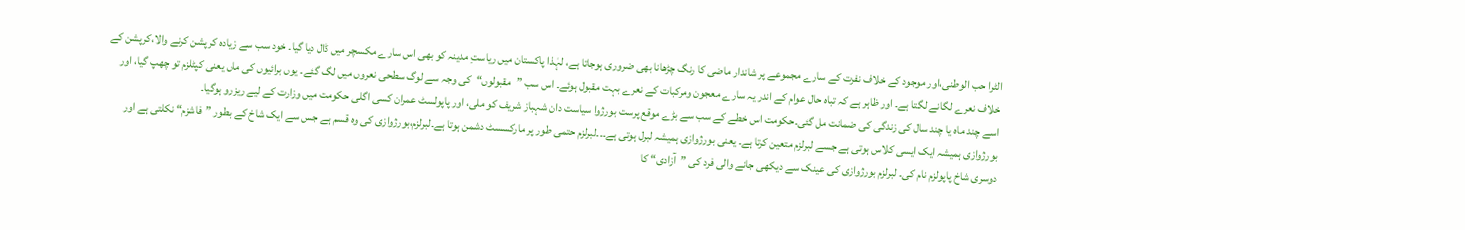الٹرا حب الوطنی،اور موجود کے خلاف نفرت کے سارے مجموعے پر شاندار ماضی کا رنگ چڑھانا بھی ضروری ہوجاتا ہے، لہٰذا پاکستان میں ریاستِ مدینہ کو بھی اس سارے مکسچر میں ڈال دیا گیا۔ خود سب سے زیادہ کرپشن کرنے والا،کرپشن کے خلاف نعرے لگانے لگتا ہے۔ اور ظاہر ہے کہ تباہ حال عوام کے اندر یہ سارے معجون ومرکبات کے نعرے بہت مقبول ہوئے۔ اس سب ”مقبولوں“کی وجہ سے لوگ سطحی نعروں میں لگ گئے۔ یوں برائیوں کی ماں یعنی کپٹلزم تو چھپ گیا، اور اسے چند ماہ یا چند سال کی زندگی کی ضمانت مل گئی۔حکومت اس خطے کے سب سے بڑے موقع پرست بورژوا سیاست دان شہباز شریف کو ملی، اور پاپولسٹ عمران کسی اگلی حکومت میں وزارت کے لیے ریزرو ہوگیا۔
بورژوازی ہمیشہ ایک ایسی کلاس ہوتی ہے جسے لبرلزم متعین کرتا ہے۔ یعنی بورژوازی ہمیشہ لبرل ہوتی ہے۔۔۔لبرلزم حتمی طور پر مارکسسٹ دشمن ہوتا ہے۔لبرلزم،بورژوازی کی وہ قسم ہے جس سے ایک شاخ کے بطور ”فاشزم“ نکلتی ہے اور دوسری شاخ پاپولزم نام کی۔ لبرلزم بورژوازی کی عینک سے دیکھی جانے والی فرد کی ”آزادی“ کا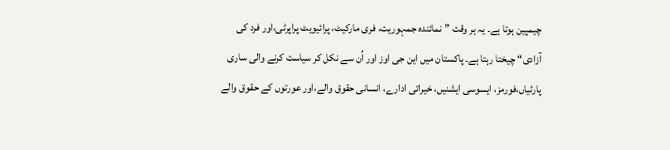چیمپین ہوتا ہے۔ یہ ہر وقت ”نمائندہ جمہوریت، فری مارکیٹ، پرائیویٹ پراپرٹی،اور فرد کی آزادی“ چیختا رہتا ہے۔ پاکستان میں این جی اوز اور اُن سے نکل کر سیاست کرنے والی ساری پارٹیاں،فورمز، ایسوسی ایشنیں، خیراتی ادارے، انسانی حقوق والے،اور عورتوں کے حقوق والے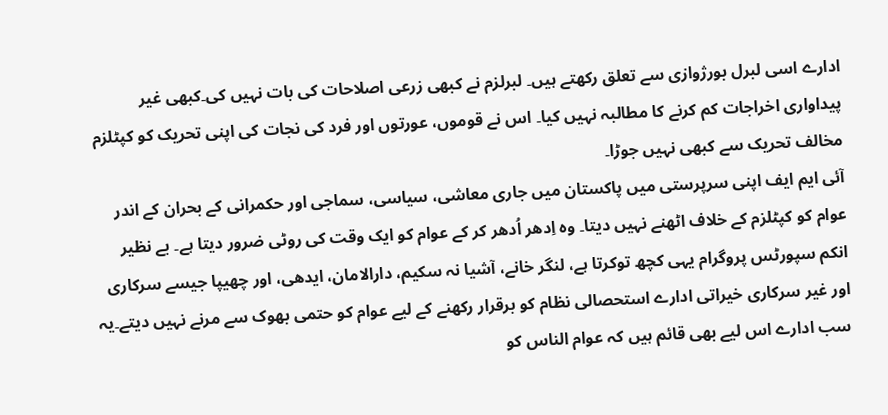ادارے اسی لبرل بورژوازی سے تعلق رکھتے ہیں۔ لبرلزم نے کبھی زرعی اصلاحات کی بات نہیں کی۔کبھی غیر پیداواری اخراجات کم کرنے کا مطالبہ نہیں کیا۔ اس نے قوموں، عورتوں اور فرد کی نجات کی اپنی تحریک کو کپٹلزم مخالف تحریک سے کبھی نہیں جوڑا۔
آئی ایم ایف اپنی سرپرستی میں پاکستان میں جاری معاشی، سیاسی، سماجی اور حکمرانی کے بحران کے اندر عوام کو کپٹلزم کے خلاف اٹھنے نہیں دیتا۔ وہ اِدھر اُدھر کر کے عوام کو ایک وقت کی روٹی ضرور دیتا ہے۔ بے نظیر انکم سپورٹس پروگرام یہی کچھ توکرتا ہے، لنگر خانے، آشیا نہ سکیم، دارالامان، ایدھی، اور چھیپا جیسے سرکاری اور غیر سرکاری خیراتی ادارے استحصالی نظام کو برقرار رکھنے کے لیے عوام کو حتمی بھوک سے مرنے نہیں دیتے۔یہ سب ادارے اس لیے بھی قائم ہیں کہ عوام الناس کو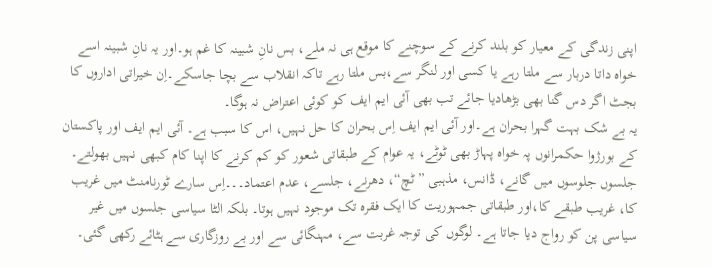اپنی زندگی کے معیار کو بلند کرنے کے سوچنے کا موقع ہی نہ ملے، بس نانِ شبینہ کا غم ہو۔اور یہ نانِ شبینہ اسے خواہ داتا دربار سے ملتا رہے یا کسی اور لنگر سے،بس ملتا رہے تاکہ انقلاب سے بچا جاسکے۔اِن خیراتی اداروں کا بجٹ اگر دس گنا بھی بڑھادیا جائے تب بھی آئی ایم ایف کو کوئی اعتراض نہ ہوگا۔
یہ بے شک بہت گہرا بحران ہے۔اور آئی ایم ایف اِس بحران کا حل نہیں، اس کا سبب ہے۔ آئی ایم ایف اور پاکستان کے بورژوا حکمرانوں پہ خواہ پہاڑ بھی ٹوٹے، یہ عوام کے طبقاتی شعور کو کم کرنے کا اپنا کام کبھی نہیں بھولتے۔ جلسوں جلوسوں میں گانے، ڈانس، مذہبی ”ٹچ“، دھرنے، جلسے، عدم اعتماد۔۔۔اِس سارے ٹورنامنٹ میں غریب کا، غریب طبقے کا،اور طبقاتی جمہوریت کا ایک فقرہ تک موجود نہیں ہوتا۔ بلکہ الٹا سیاسی جلسوں میں غیر سیاسی پن کو رواج دیا جاتا ہے۔ لوگوں کی توجہ غربت سے، مہنگائی سے اور بے روزگاری سے ہٹائے رکھی گئی۔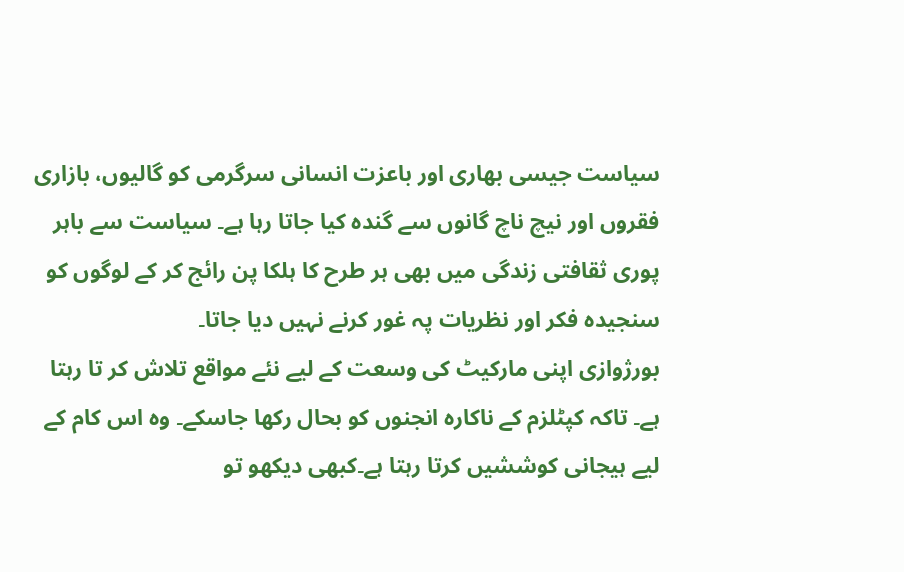سیاست جیسی بھاری اور باعزت انسانی سرگرمی کو گالیوں، بازاری فقروں اور نیچ ناچ گانوں سے گندہ کیا جاتا رہا ہے۔ سیاست سے باہر پوری ثقافتی زندگی میں بھی ہر طرح کا ہلکا پن رائج کر کے لوگوں کو سنجیدہ فکر اور نظریات پہ غور کرنے نہیں دیا جاتا۔
بورژوازی اپنی مارکیٹ کی وسعت کے لیے نئے مواقع تلاش کر تا رہتا ہے۔ تاکہ کپٹلزم کے ناکارہ انجنوں کو بحال رکھا جاسکے۔ وہ اس کام کے لیے ہیجانی کوششیں کرتا رہتا ہے۔کبھی دیکھو تو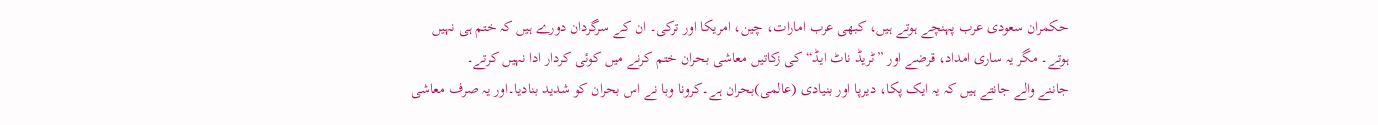حکمران سعودی عرب پہنچے ہوتے ہیں، کبھی عرب امارات، چین، امریکا اور ترکی۔ ان کے سرگردان دورے ہیں کہ ختم ہی نہیں ہوتے۔ مگر یہ ساری امداد، قرضے اور ”ٹریڈ ناٹ ایڈ“ کی زکاتیں معاشی بحران ختم کرنے میں کوئی کردار ادا نہیں کرتے۔
جاننے والے جانتے ہیں کہ یہ ایک پکا، دیرپا اور بنیادی (عالمی)بحران ہے۔کرونا وبا نے اس بحران کو شدید بنادیا۔اور یہ صرف معاشی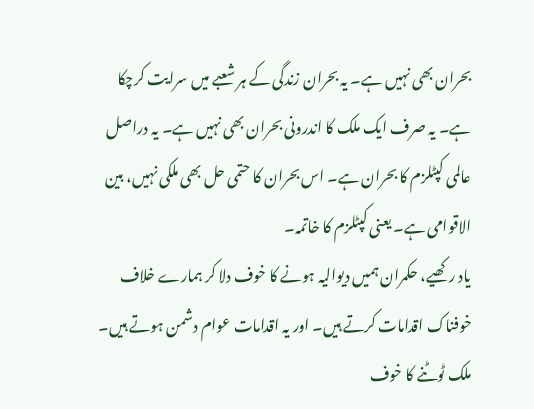بحران بھی نہیں ہے۔ یہ بحران زندگی کے ہر شعبے میں سرایت کرچکا ہے۔ یہ صرف ایک ملک کا اندرونی بحران بھی نہیں ہے۔ یہ دراصل عالمی کپٹلزم کا بحران ہے۔ اس بحران کا حتمی حل بھی ملکی نہیں، بین الاقوامی ہے۔ یعنی کپٹلزم کا خاتمہ۔
یاد رکھیے، حکمران ہمیں دیوالیہ ہونے کا خوف دلا کر ہمارے خلاف خوفناک اقدامات کرتے ہیں۔ اور یہ اقدامات عوام دشمن ہوتے ہیں۔ ملک ٹوٹنے کا خوف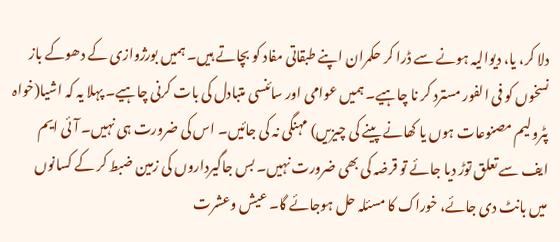دلا کر، یا، دیوالیہ ہونے سے ڈرا کر حکمران اپنے طبقاتی مفاد کو بچاتے ہیں۔ ہمیں بورژوازی کے دھوکے باز نسخوں کو فی الفور مسترد کر نا چاہیے۔ ہمیں عوامی اور سائنسی متبادل کی بات کرنی چاہیے۔ پہلا یہ کہ اشیا(خواہ پٹرولیم مصنوعات ہوں یا کھانے پینے کی چیزیں) مہنگی نہ کی جائیں۔ اس کی ضرورت ہی نہیں۔ آئی ایم ایف سے تعلق توڑ دیا جائے تو قرضہ کی بھی ضرورت نہیں۔ بس جاگیرداروں کی زمین ضبط کر کے کسانوں میں بانٹ دی جائے، خوراک کا مسئلہ حل ہوجائے گا۔ عیش وعشرت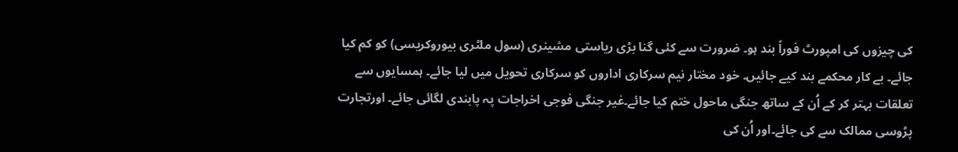کی چیزوں کی امپورٹ فوراً بند ہو۔ ضرورت سے کئی گنا بڑی ریاستی مشینری (سول ملٹری بیوروکریسی) کو کم کیا جائے۔ بے کار محکمے بند کیے جائیں۔ خود مختار نیم سرکاری اداروں کو سرکاری تحویل میں لیا جائے۔ ہمسایوں سے تعلقات بہتر کر کے اُن کے ساتھ جنگی ماحول ختم کیا جائے۔غیر جنگی فوجی اخراجات پہ پابندی لگائی جائے۔ اورتجارت پڑوسی ممالک سے کی جائے۔اور اُن کی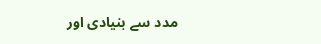مدد سے بنیادی اور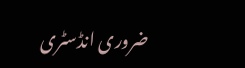ضروری انڈسٹری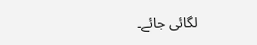لگائی جائے۔